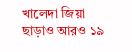খালেদা জিয়া ছাড়াও আরও ১৯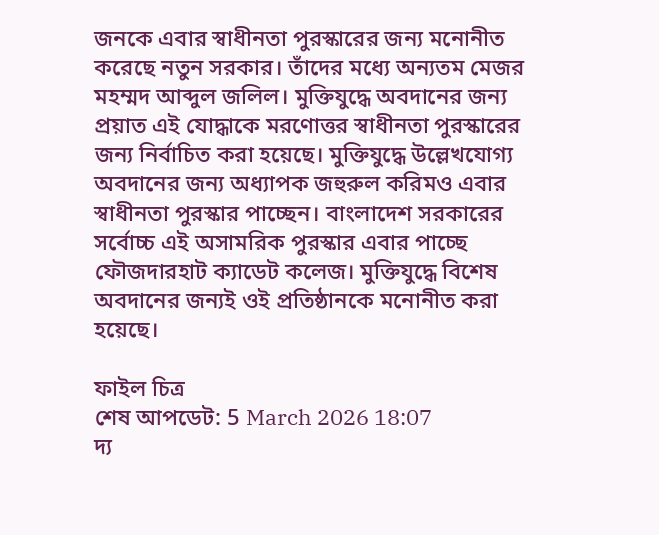জনকে এবার স্বাধীনতা পুরস্কারের জন্য মনোনীত করেছে নতুন সরকার। তাঁদের মধ্যে অন্যতম মেজর মহম্মদ আব্দুল জলিল। মুক্তিযুদ্ধে অবদানের জন্য প্রয়াত এই যোদ্ধাকে মরণোত্তর স্বাধীনতা পুরস্কারের জন্য নির্বাচিত করা হয়েছে। মুক্তিযুদ্ধে উল্লেখযোগ্য অবদানের জন্য অধ্যাপক জহুরুল করিমও এবার স্বাধীনতা পুরস্কার পাচ্ছেন। বাংলাদেশ সরকারের সর্বোচ্চ এই অসামরিক পুরস্কার এবার পাচ্ছে ফৌজদারহাট ক্যাডেট কলেজ। মুক্তিযুদ্ধে বিশেষ অবদানের জন্যই ওই প্রতিষ্ঠানকে মনোনীত করা হয়েছে।

ফাইল চিত্র
শেষ আপডেট: 5 March 2026 18:07
দ্য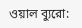ওয়াল ব্যুরো: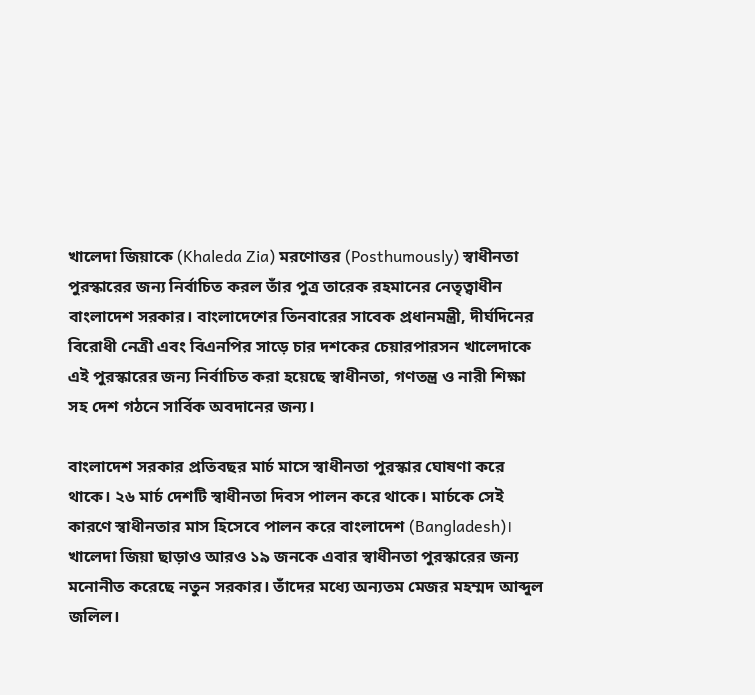খালেদা জিয়াকে (Khaleda Zia) মরণোত্তর (Posthumously) স্বাধীনতা পুরস্কারের জন্য নির্বাচিত করল তাঁর পুত্র তারেক রহমানের নেতৃত্বাধীন বাংলাদেশ সরকার। বাংলাদেশের তিনবারের সাবেক প্রধানমন্ত্রী, দীর্ঘদিনের বিরোধী নেত্রী এবং বিএনপির সাড়ে চার দশকের চেয়ারপারসন খালেদাকে এই পুরস্কারের জন্য নির্বাচিত করা হয়েছে স্বাধীনতা, গণতন্ত্র ও নারী শিক্ষা সহ দেশ গঠনে সার্বিক অবদানের জন্য।

বাংলাদেশ সরকার প্রতিবছর মার্চ মাসে স্বাধীনতা পুরস্কার ঘোষণা করে থাকে। ২৬ মার্চ দেশটি স্বাধীনতা দিবস পালন করে থাকে। মার্চকে সেই কারণে স্বাধীনতার মাস হিসেবে পালন করে বাংলাদেশ (Bangladesh)।
খালেদা জিয়া ছাড়াও আরও ১৯ জনকে এবার স্বাধীনতা পুরস্কারের জন্য মনোনীত করেছে নতুন সরকার। তাঁদের মধ্যে অন্যতম মেজর মহম্মদ আব্দুল জলিল।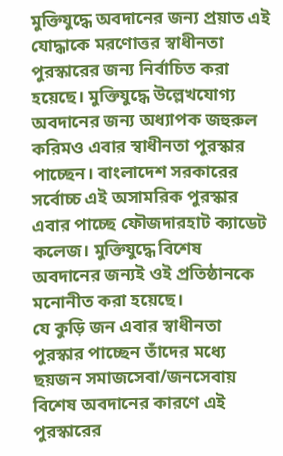মুক্তিযুদ্ধে অবদানের জন্য প্রয়াত এই যোদ্ধাকে মরণোত্তর স্বাধীনতা পুরস্কারের জন্য নির্বাচিত করা হয়েছে। মুক্তিযুদ্ধে উল্লেখযোগ্য অবদানের জন্য অধ্যাপক জহুরুল করিমও এবার স্বাধীনতা পুরস্কার পাচ্ছেন। বাংলাদেশ সরকারের সর্বোচ্চ এই অসামরিক পুরস্কার এবার পাচ্ছে ফৌজদারহাট ক্যাডেট কলেজ। মুক্তিযুদ্ধে বিশেষ অবদানের জন্যই ওই প্রতিষ্ঠানকে মনোনীত করা হয়েছে।
যে কুড়ি জন এবার স্বাধীনতা পুরস্কার পাচ্ছেন তাঁদের মধ্যে ছয়জন সমাজসেবা/জনসেবায় বিশেষ অবদানের কারণে এই পুরস্কারের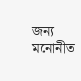জন্য মনোনীত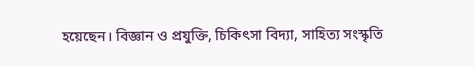হয়েছেন। বিজ্ঞান ও প্রযুক্তি, চিকিৎসা বিদ্যা, সাহিত্য সংস্কৃতি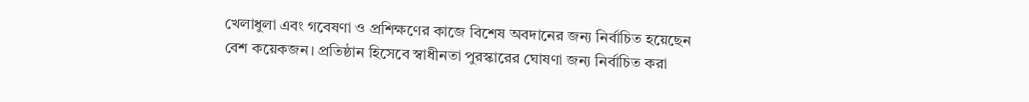খেলাধুলা এবং গবেষণা ও প্রশিক্ষণের কাজে বিশেষ অবদানের জন্য নির্বাচিত হয়েছেন বেশ কয়েকজন। প্রতিষ্ঠান হিসেবে স্বাধীনতা পুরস্কারের ঘোষণা জন্য নির্বাচিত করা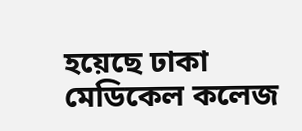হয়েছে ঢাকা মেডিকেল কলেজ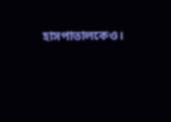হাসপাতালকেও।